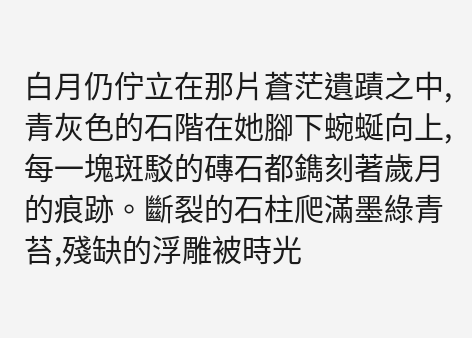白月仍佇立在那片蒼茫遺蹟之中,青灰色的石階在她腳下蜿蜒向上,每一塊斑駁的磚石都鐫刻著歲月的痕跡。斷裂的石柱爬滿墨綠青苔,殘缺的浮雕被時光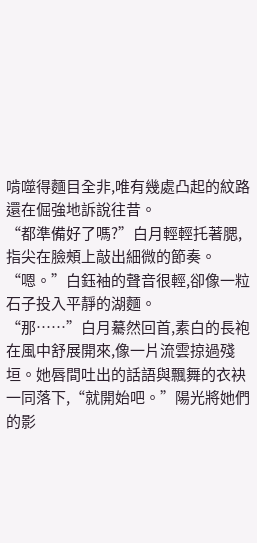啃噬得麵目全非,唯有幾處凸起的紋路還在倔強地訴說往昔。
“都準備好了嗎?”白月輕輕托著腮,指尖在臉頰上敲出細微的節奏。
“嗯。”白鈺袖的聲音很輕,卻像一粒石子投入平靜的湖麵。
“那……”白月驀然回首,素白的長袍在風中舒展開來,像一片流雲掠過殘垣。她唇間吐出的話語與飄舞的衣袂一同落下,“就開始吧。”陽光將她們的影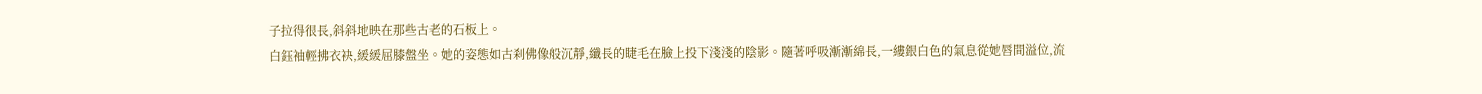子拉得很長,斜斜地映在那些古老的石板上。
白鈺袖輕拂衣袂,緩緩屈膝盤坐。她的姿態如古刹佛像般沉靜,纖長的睫毛在臉上投下淺淺的陰影。隨著呼吸漸漸綿長,一縷銀白色的氣息從她唇間溢位,流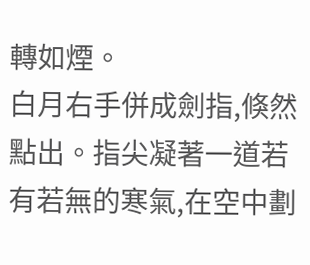轉如煙。
白月右手併成劍指,倏然點出。指尖凝著一道若有若無的寒氣,在空中劃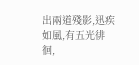出兩道殘影,迅疾如風,有五光徘徊,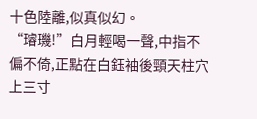十色陸離,似真似幻。
“璿璣!”白月輕喝一聲,中指不偏不倚,正點在白鈺袖後頸天柱穴上三寸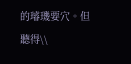的璿璣要穴。但聽得\\